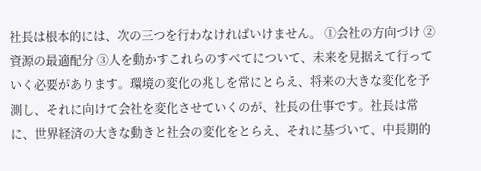社長は根本的には、次の三つを行わなければいけません。 ①会社の方向づけ ②資源の最適配分 ③人を動かすこれらのすべてについて、未来を見据えて行っていく必要があります。環境の変化の兆しを常にとらえ、将来の大きな変化を予測し、それに向けて会社を変化させていくのが、社長の仕事です。社長は常に、世界経済の大きな動きと社会の変化をとらえ、それに基づいて、中長期的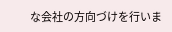な会社の方向づけを行いま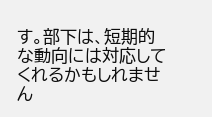す。部下は、短期的な動向には対応してくれるかもしれません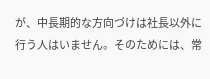が、中長期的な方向づけは社長以外に行う人はいません。そのためには、常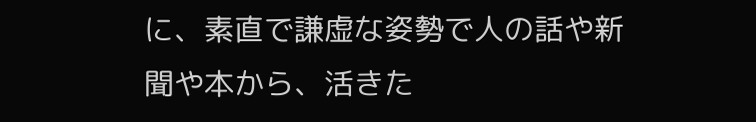に、素直で謙虚な姿勢で人の話や新聞や本から、活きた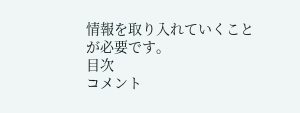情報を取り入れていくことが必要です。
目次
コメント